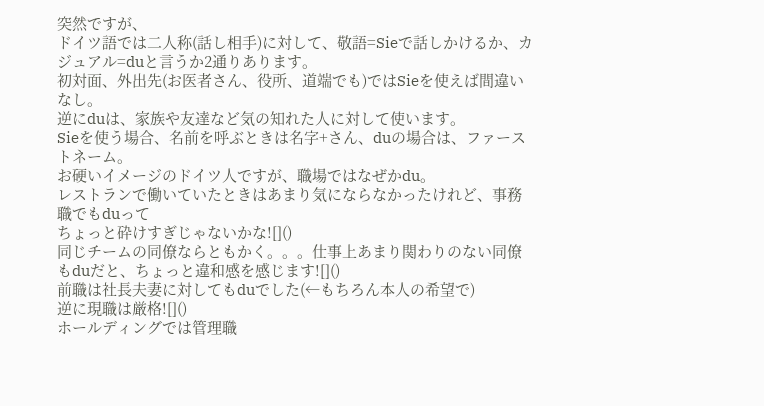突然ですが、
ドイツ語では二人称(話し相手)に対して、敬語=Sieで話しかけるか、カジュアル=duと言うか2通りあります。
初対面、外出先(お医者さん、役所、道端でも)ではSieを使えば間違いなし。
逆にduは、家族や友達など気の知れた人に対して使います。
Sieを使う場合、名前を呼ぶときは名字+さん、duの場合は、ファーストネーム。
お硬いイメージのドイツ人ですが、職場ではなぜかdu。
レストランで働いていたときはあまり気にならなかったけれど、事務職でもduって
ちょっと砕けすぎじゃないかな![]()
同じチームの同僚ならともかく。。。仕事上あまり関わりのない同僚もduだと、ちょっと違和感を感じます![]()
前職は社長夫妻に対してもduでした(←もちろん本人の希望で)
逆に現職は厳格![]()
ホールディングでは管理職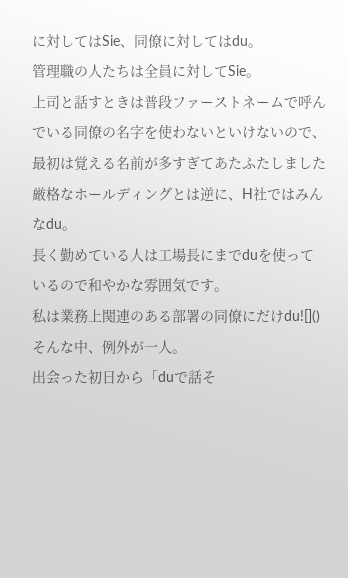に対してはSie、同僚に対してはdu。
管理職の人たちは全員に対してSie。
上司と話すときは普段ファーストネームで呼んでいる同僚の名字を使わないといけないので、最初は覚える名前が多すぎてあたふたしました
厳格なホールディングとは逆に、H社ではみんなdu。
長く勤めている人は工場長にまでduを使っているので和やかな雰囲気です。
私は業務上関連のある部署の同僚にだけdu![]()
そんな中、例外が一人。
出会った初日から「duで話そ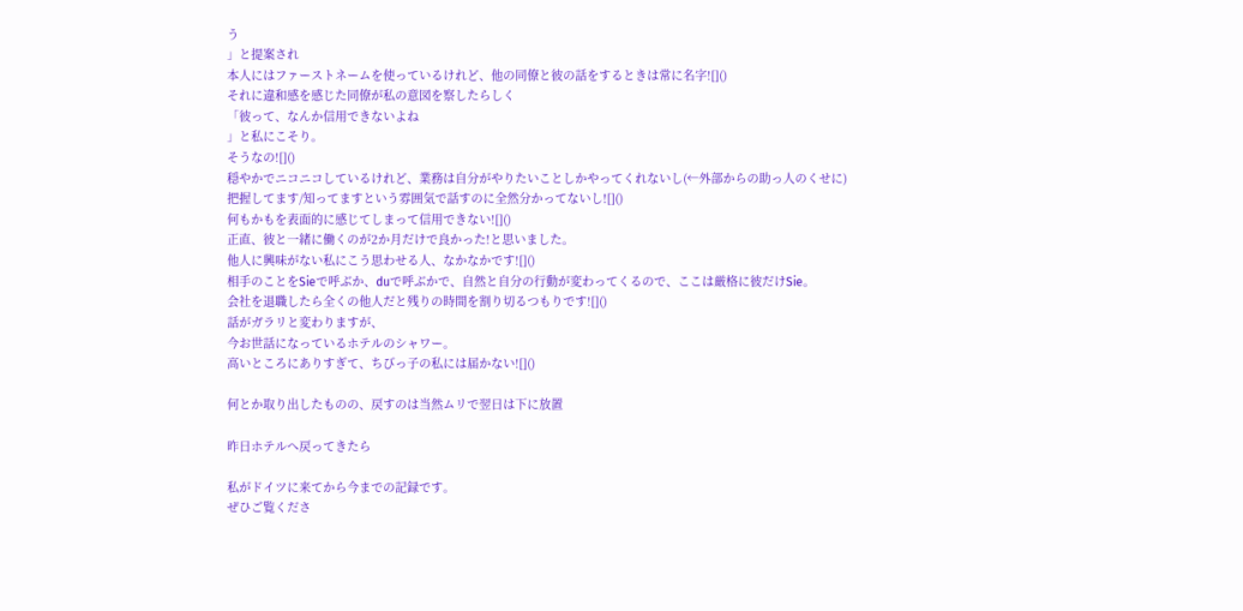う
」と提案され
本人にはファーストネームを使っているけれど、他の同僚と彼の話をするときは常に名字![]()
それに違和感を感じた同僚が私の意図を察したらしく
「彼って、なんか信用できないよね
」と私にこそり。
そうなの![]()
穏やかでニコニコしているけれど、業務は自分がやりたいことしかやってくれないし(←外部からの助っ人のくせに)
把握してます/知ってますという雰囲気で話すのに全然分かってないし![]()
何もかもを表面的に感じてしまって信用できない![]()
正直、彼と一緒に働くのが2か月だけで良かった!と思いました。
他人に興味がない私にこう思わせる人、なかなかです![]()
相手のことをSieで呼ぶか、duで呼ぶかで、自然と自分の行動が変わってくるので、ここは厳格に彼だけSie。
会社を退職したら全くの他人だと残りの時間を割り切るつもりです![]()
話がガラリと変わりますが、
今お世話になっているホテルのシャワー。
高いところにありすぎて、ちびっ子の私には届かない![]()

何とか取り出したものの、戻すのは当然ムリで翌日は下に放置

昨日ホテルへ戻ってきたら

私がドイツに来てから今までの記録です。
ぜひご覧くださ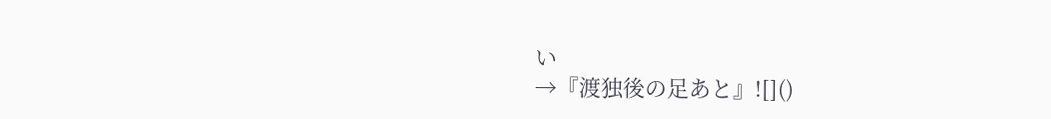い
→『渡独後の足あと』![]()